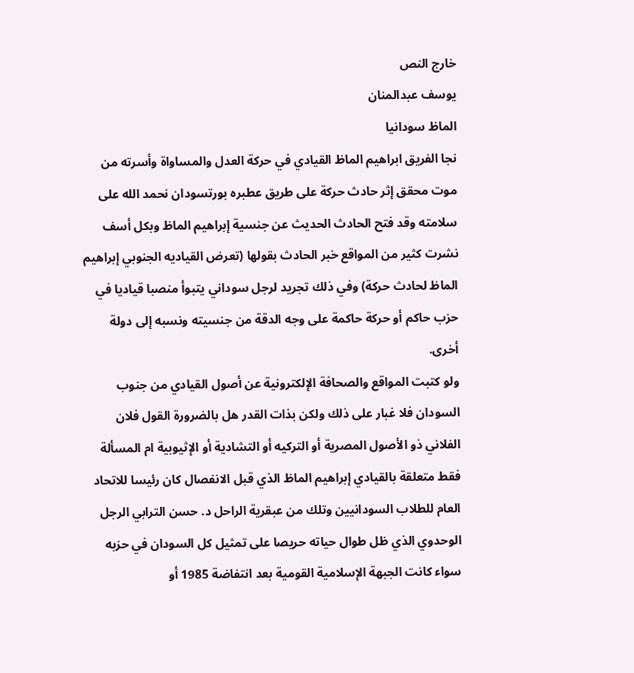خارج النص
يوسف عبدالمنان
الماظ سودانيا
نجا الفريق ابراهيم الماظ القيادي في حركة العدل والمساواة وأسرته من موت محقق إثر حادث حركة على طريق عطبره بورتسودان نحمد الله على سلامته وقد فتح الحادث الحديث عن جنسية إبراهيم الماظ وبكل أسف نشرت كثير من المواقع خبر الحادث بقولها (تعرض القياديه الجنوبي إبراهيم الماظ لحادث حركة) وفي ذلك تجريد لرجل سوداني يتبوأ منصبا قياديا في حزب حاكم أو حركة حاكمة على وجه الدقة من جنسيته ونسبه إلى دولة أخرى.
ولو كتبت المواقع والصحافة الإلكترونية عن أصول القيادي من جنوب السودان فلا غبار على ذلك ولكن بذات القدر هل بالضرورة القول فلان الفلاني ذو الأصول المصرية أو التركيه أو التشادية أو الإثيوبية ام المسألة فقط متعلقة بالقيادي إبراهيم الماظ الذي قبل الانفصال كان رئيسا للاتحاد العام للطلاب السودانيين وتلك من عبقرية الراحل د. حسن الترابي الرجل الوحدوي الذي ظل طوال حياته حريصا على تمثيل كل السودان في حزبه سواء كانت الجبهة الإسلامية القومية بعد انتفاضة 1985 أو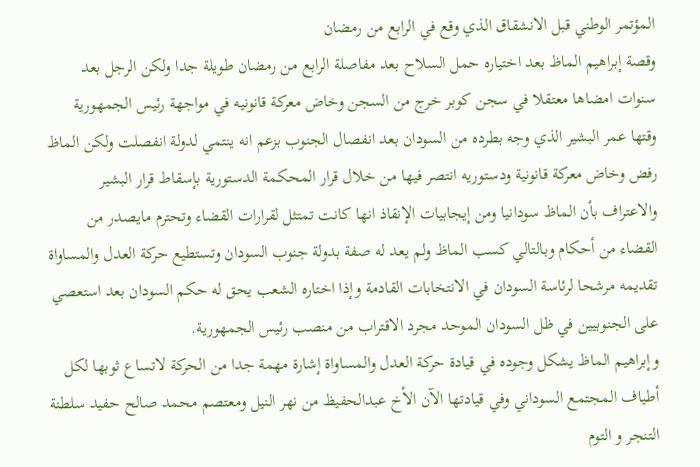المؤتمر الوطني قبل الانشقاق الذي وقع في الرابع من رمضان
وقصة إبراهيم الماظ بعد اختياره حمل السلاح بعد مفاصلة الرابع من رمضان طويلة جدا ولكن الرجل بعد سنوات امضاها معتقلا في سجن كوبر خرج من السجن وخاض معركة قانونيه في مواجهة رئيس الجمهورية وقتها عمر البشير الذي وجه بطرده من السودان بعد انفصال الجنوب بزعم انه ينتمي لدولة انفصلت ولكن الماظ رفض وخاض معركة قانونية ودستوريه انتصر فيها من خلال قرار المحكمة الدستورية بإسقاط قرار البشير والاعتراف بأن الماظ سودانيا ومن إيجابيات الإنقاذ انها كانت تمتثل لقرارات القضاء وتحترم مايصدر من القضاء من أحكام وبالتالي كسب الماظ ولم يعد له صفة بدولة جنوب السودان وتستطيع حركة العدل والمساواة تقديمه مرشحا لرئاسة السودان في الانتخابات القادمة وإذا اختاره الشعب يحق له حكم السودان بعد استعصي على الجنوبيين في ظل السودان الموحد مجرد الاقتراب من منصب رئيس الجمهورية.
وإبراهيم الماظ يشكل وجوده في قيادة حركة العدل والمساواة إشارة مهمة جدا من الحركة لاتساع ثوبها لكل أطياف المجتمع السوداني وفي قيادتها الآن الأخ عبدالحفيظ من نهر النيل ومعتصم محمد صالح حفيد سلطنة التنجر و التوم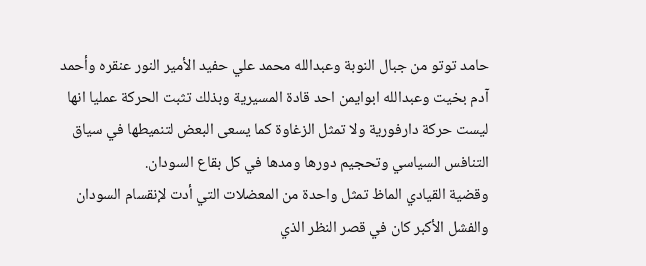حامد توتو من جبال النوبة وعبدالله محمد علي حفيد الأمير النور عنقره وأحمد آدم بخيت وعبدالله ابوايمن احد قادة المسيرية وبذلك تثبت الحركة عمليا انها ليست حركة دارفورية ولا تمثل الزغاوة كما يسعى البعض لتنميطها في سياق التنافس السياسي وتحجيم دورها ومدها في كل بقاع السودان.
وقضية القيادي الماظ تمثل واحدة من المعضلات التي أدت لإنقسام السودان والفشل الأكبر كان في قصر النظر الذي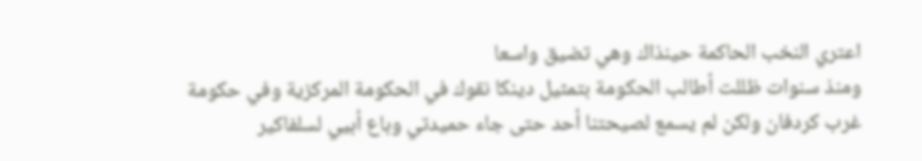اعتري النخب الحاكمة حينذاك وهي تضيق واسعا
ومنذ سنوات ظللت أطالب الحكومة بتمثيل دينكا نقوك في الحكومة المركزية وفي حكومة غرب كردفان ولكن لم يسمع لصيحتنا أحد حتى جاء حميدتي وباع أبيي لسلفاكير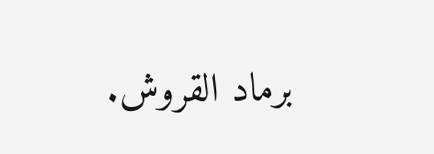برماد القروش.